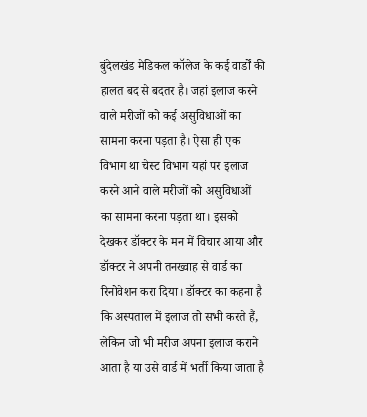बुंदेलखंड मेडिकल कॉलेज के कई वार्डों की हालत बद से बदतर है। जहां इलाज करने वाले मरीजों को कई असुविधाओं का सामना करना पड़ता है। ऐसा ही एक विभाग था चेस्ट विभाग यहां पर इलाज करने आने वाले मरीजों को असुविधाओं का सामना करना पड़ता था। इसको देखकर डॉक्टर के मन में विचार आया और डॉक्टर ने अपनी तनख्वाह से वार्ड का रिनोवेशन करा दिया। डॉक्टर का कहना है कि अस्पताल में इलाज तो सभी करते हैं, लेकिन जो भी मरीज अपना इलाज कराने आता है या उसे वार्ड में भर्ती किया जाता है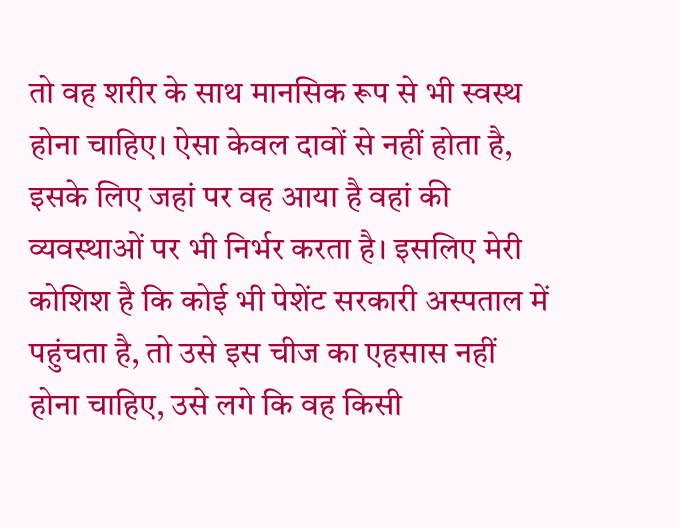तो वह शरीर के साथ मानसिक रूप से भी स्वस्थ होना चाहिए। ऐसा केवल दावों से नहीं होता है, इसके लिए जहां पर वह आया है वहां की व्यवस्थाओं पर भी निर्भर करता है। इसलिए मेरी कोशिश है कि कोई भी पेशेंट सरकारी अस्पताल में पहुंचता है, तो उसे इस चीज का एहसास नहीं होना चाहिए, उसे लगे कि वह किसी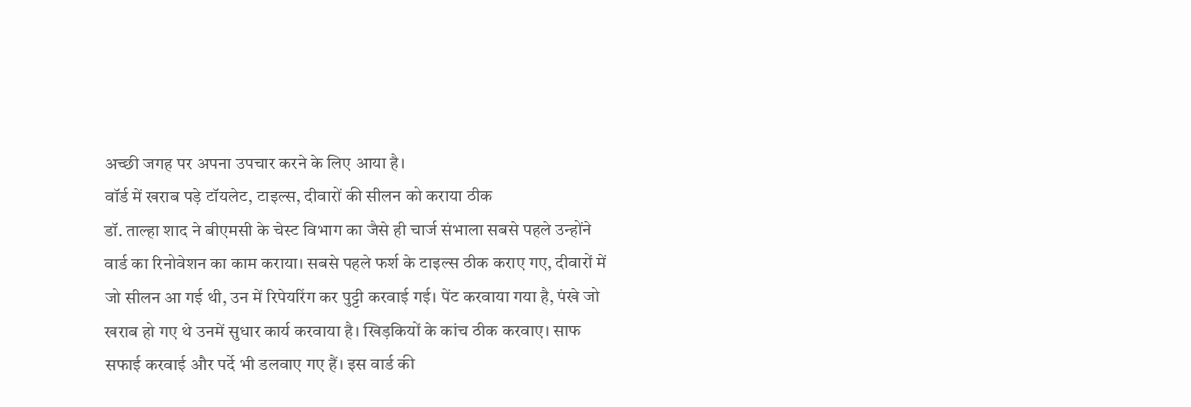अच्छी जगह पर अपना उपचार करने के लिए आया है।
वॉर्ड में खराब पड़े टॉयलेट, टाइल्स, दीवारों की सीलन को कराया ठीक
डॉ. ताल्हा शाद ने बीएमसी के चेस्ट विभाग का जैसे ही चार्ज संभाला सबसे पहले उन्होंने वार्ड का रिनोवेशन का काम कराया। सबसे पहले फर्श के टाइल्स ठीक कराए गए, दीवारों में जो सीलन आ गई थी, उन में रिपेयरिंग कर पुट्टी करवाई गई। पेंट करवाया गया है, पंखे जो खराब हो गए थे उनमें सुधार कार्य करवाया है। खिड़कियों के कांच ठीक करवाए। साफ सफाई करवाई और पर्दे भी डलवाए गए हैं। इस वार्ड की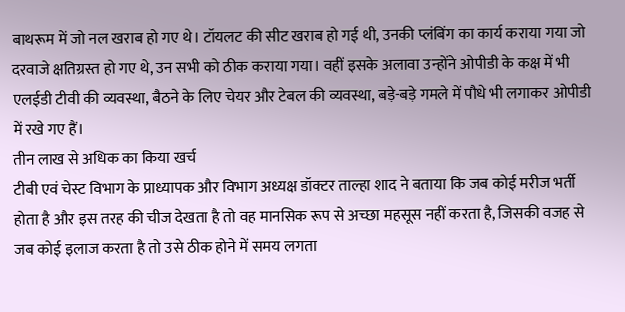बाथरूम में जो नल खराब हो गए थे। टॉयलट की सीट खराब हो गई थी, उनकी प्लंबिंग का कार्य कराया गया जो दरवाजे क्षतिग्रस्त हो गए थे, उन सभी को ठीक कराया गया। वहीं इसके अलावा उन्होंने ओपीडी के कक्ष में भी एलईडी टीवी की व्यवस्था, बैठने के लिए चेयर और टेबल की व्यवस्था, बड़े-बड़े गमले में पौधे भी लगाकर ओपीडी में रखे गए हैं।
तीन लाख से अधिक का किया खर्च
टीबी एवं चेस्ट विभाग के प्राध्यापक और विभाग अध्यक्ष डॉक्टर ताल्हा शाद ने बताया कि जब कोई मरीज भर्ती होता है और इस तरह की चीज देखता है तो वह मानसिक रूप से अच्छा महसूस नहीं करता है, जिसकी वजह से जब कोई इलाज करता है तो उसे ठीक होने में समय लगता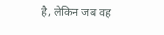है, लेकिन जब वह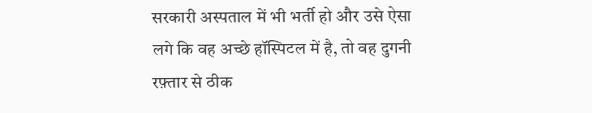सरकारी अस्पताल में भी भर्ती हो और उसे ऐसा लगे कि वह अच्छे हॉस्पिटल में है, तो वह दुगनी रफ़्तार से ठीक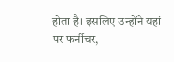होता है। इसलिए उन्होंने यहां पर फर्नीचर,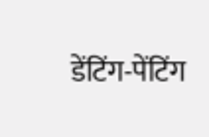डेंटिंग-पेंटिंग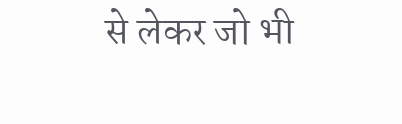से लेकर जो भी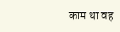काम था वह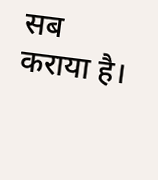सब कराया है।